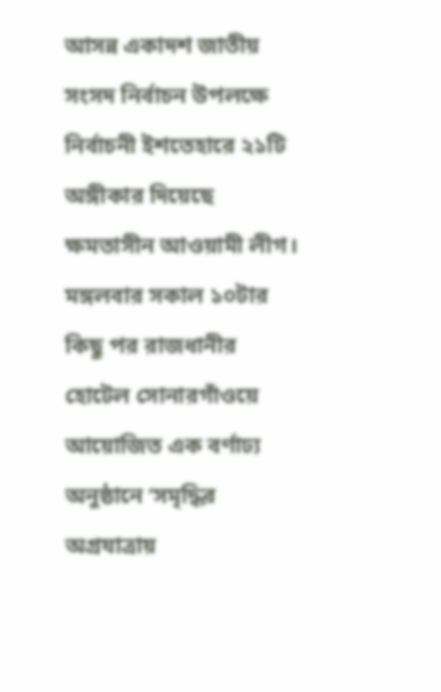আসন্ন একাদশ জাতীয় সংসদ নির্বাচন উপলক্ষে নির্বাচনী ইশতেহারে ২১টি অঙ্গীকার দিয়েছে ক্ষমতাসীন আওয়ামী লীগ।
মঙ্গলবার সকাল ১০টার কিছু পর রাজধানীর হোটেল সোনারগাঁওয়ে আয়োজিত এক বর্ণাঢ্য অনুষ্ঠানে ‘সমৃদ্ধির অগ্রযাত্রায়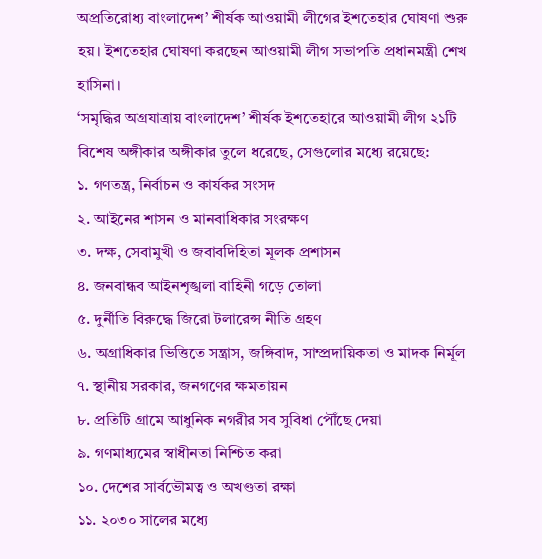অপ্রতিরোধ্য বাংলাদেশ’ শীর্ষক আওয়ামী লীগের ইশতেহার ঘোষণা শুরু হয়। ইশতেহার ঘোষণা করছেন আওয়ামী লীগ সভাপতি প্রধানমন্ত্রী শেখ হাসিনা।
‘সমৃদ্ধির অগ্রযাত্রায় বাংলাদেশ’ শীর্ষক ইশতেহারে আওয়ামী লীগ ২১টি বিশেষ অঙ্গীকার অঙ্গীকার তুলে ধরেছে, সেগুলোর মধ্যে রয়েছে:
১. গণতন্ত্র, নির্বাচন ও কার্যকর সংসদ
২. আইনের শাসন ও মানবাধিকার সংরক্ষণ
৩. দক্ষ, সেবামুখী ও জবাবদিহিতা মূলক প্রশাসন
৪. জনবান্ধব আইনশৃঙ্খলা বাহিনী গড়ে তোলা
৫. দুর্নীতি বিরুদ্ধে জিরো টলারেন্স নীতি গ্রহণ
৬. অগ্রাধিকার ভিত্তিতে সন্ত্রাস, জঙ্গিবাদ, সাম্প্রদায়িকতা ও মাদক নির্মূল
৭. স্থানীয় সরকার, জনগণের ক্ষমতায়ন
৮. প্রতিটি গ্রামে আধুনিক নগরীর সব সুবিধা পৌঁছে দেয়া
৯. গণমাধ্যমের স্বাধীনতা নিশ্চিত করা
১০. দেশের সার্বভৌমত্ব ও অখণ্ডতা রক্ষা
১১. ২০৩০ সালের মধ্যে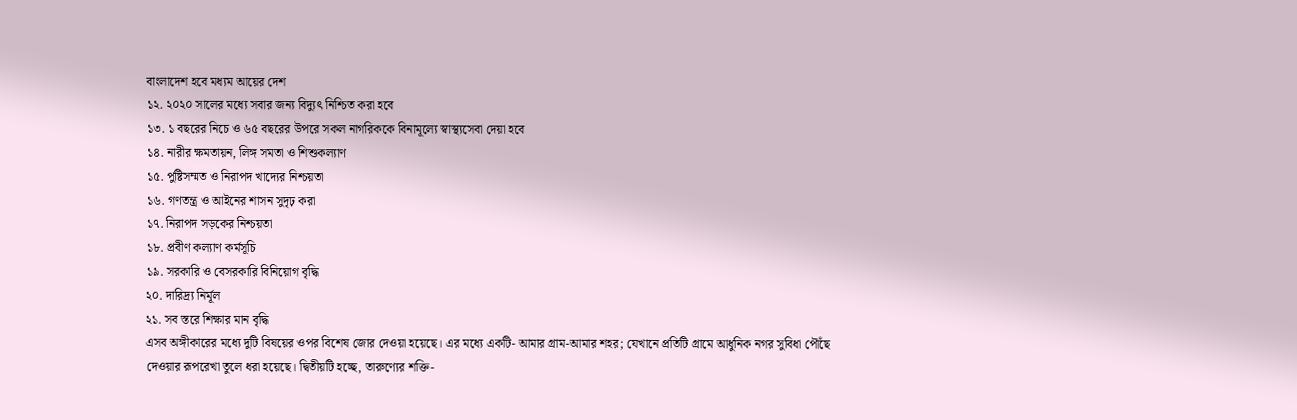বাংলাদেশ হবে মধ্যম আয়ের দেশ
১২. ২০২০ সালের মধ্যে সবার জন্য বিদ্যুৎ নিশ্চিত করা হবে
১৩. ১ বছরের নিচে ও ৬৫ বছরের উপরে সকল নাগরিককে বিনামূল্যে স্বাস্থ্যসেবা দেয়া হবে
১৪. নারীর ক্ষমতায়ন, লিঙ্গ সমতা ও শিশুকল্যাণ
১৫. পুষ্টিসম্মত ও নিরাপদ খাদ্যের নিশ্চয়তা
১৬. গণতন্ত্র ও আইনের শাসন সুদৃঢ় করা
১৭. নিরাপদ সড়কের নিশ্চয়তা
১৮. প্রবীণ কল্যাণ কর্মসূচি
১৯. সরকারি ও বেসরকারি বিনিয়োগ বৃদ্ধি
২০. দারিদ্র্য নির্মূল
২১. সব স্তরে শিক্ষার মান বৃদ্ধি
এসব অঙ্গীকারের মধ্যে দুটি বিষয়ের ওপর বিশেষ জোর দেওয়া হয়েছে। এর মধ্যে একটি- আমার গ্রাম-আমার শহর; যেখানে প্রতিটি গ্রামে আধুনিক নগর সুবিধা পৌঁছে দেওয়ার রূপরেখা তুলে ধরা হয়েছে। দ্বিতীয়টি হচ্ছে, তারুণ্যের শক্তি-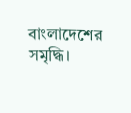বাংলাদেশের সমৃদ্ধি।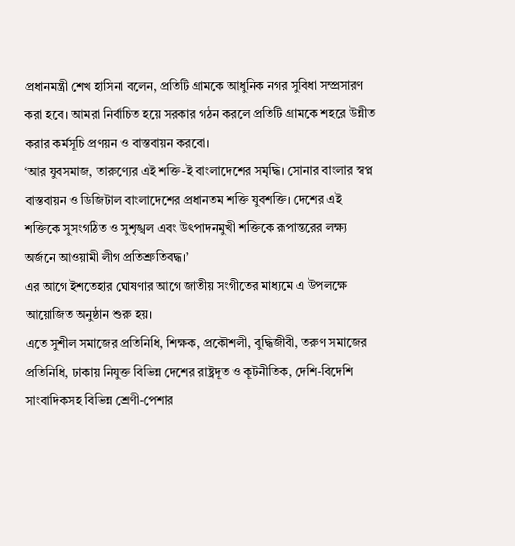প্রধানমন্ত্রী শেখ হাসিনা বলেন, প্রতিটি গ্রামকে আধুনিক নগর সুবিধা সম্প্রসারণ করা হবে। আমরা নির্বাচিত হয়ে সরকার গঠন করলে প্রতিটি গ্রামকে শহরে উন্নীত করার কর্মসূচি প্রণয়ন ও বাস্তবায়ন করবো।
‘আর যুবসমাজ, তারুণ্যের এই শক্তি-ই বাংলাদেশের সমৃদ্ধি। সোনার বাংলার স্বপ্ন বাস্তবায়ন ও ডিজিটাল বাংলাদেশের প্রধানতম শক্তি যুবশক্তি। দেশের এই শক্তিকে সুসংগঠিত ও সুশৃঙ্খল এবং উৎপাদনমুখী শক্তিকে রূপান্তরের লক্ষ্য অর্জনে আওয়ামী লীগ প্রতিশ্রুতিবদ্ধ।’
এর আগে ইশতেহার ঘোষণার আগে জাতীয় সংগীতের মাধ্যমে এ উপলক্ষে আয়োজিত অনুষ্ঠান শুরু হয়।
এতে সুশীল সমাজের প্রতিনিধি, শিক্ষক, প্রকৌশলী, বুদ্ধিজীবী, তরুণ সমাজের প্রতিনিধি, ঢাকায় নিযুক্ত বিভিন্ন দেশের রাষ্ট্রদূত ও কূটনীতিক, দেশি-বিদেশি সাংবাদিকসহ বিভিন্ন শ্রেণী-পেশার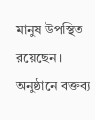মানুষ উপস্থিত রয়েছেন।
অনুষ্ঠানে বক্তব্য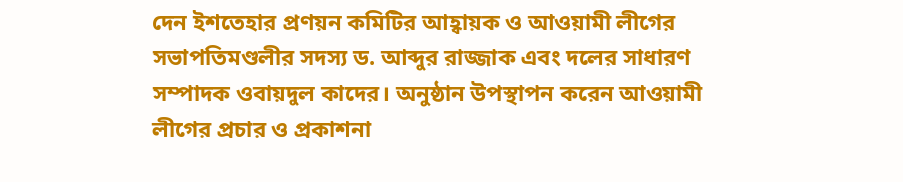দেন ইশতেহার প্রণয়ন কমিটির আহ্বায়ক ও আওয়ামী লীগের সভাপতিমণ্ডলীর সদস্য ড. আব্দুর রাজ্জাক এবং দলের সাধারণ সম্পাদক ওবায়দুল কাদের। অনুষ্ঠান উপস্থাপন করেন আওয়ামী লীগের প্রচার ও প্রকাশনা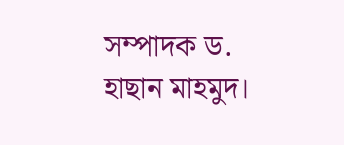সম্পাদক ড. হাছান মাহমুদ।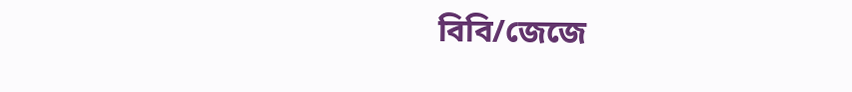বিবি/জেজে